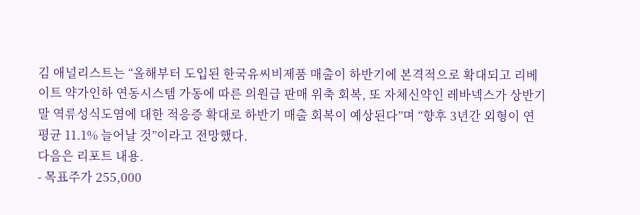김 애널리스트는 “올해부터 도입된 한국유씨비제품 매출이 하반기에 본격적으로 확대되고 리베이트 약가인하 연동시스템 가동에 따른 의원급 판매 위축 회복, 또 자체신약인 레바넥스가 상반기말 역류성식도염에 대한 적응증 확대로 하반기 매출 회복이 예상된다”며 “향후 3년간 외형이 연평균 11.1% 늘어날 것”이라고 전망했다.
다음은 리포트 내용.
- 목표주가 255,000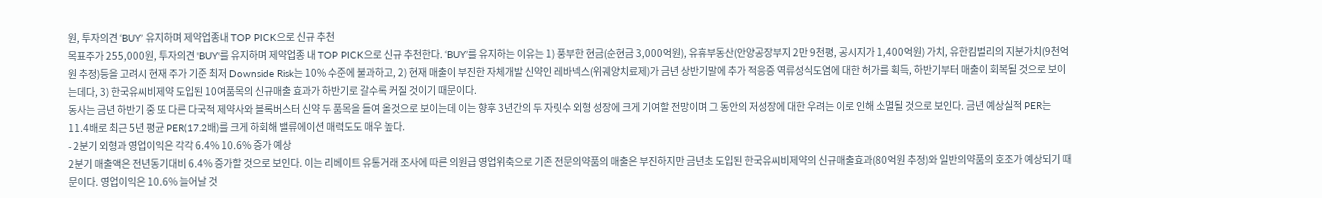원, 투자의견 ‘BUY’ 유지하며 제약업종내 TOP PICK으로 신규 추천
목표주가 255,000원, 투자의견 'BUY'를 유지하며 제약업종 내 TOP PICK으로 신규 추천한다. ‘BUY’를 유지하는 이유는 1) 풍부한 현금(순현금 3,000억원), 유휴부동산(안양공장부지 2만 9천평, 공시지가 1,400억원) 가치, 유한킴벌리의 지분가치(9천억원 추정)등을 고려시 현재 주가 기준 최저 Downside Risk는 10% 수준에 불과하고, 2) 현재 매출이 부진한 자체개발 신약인 레바넥스(위궤양치료제)가 금년 상반기말에 추가 적응증 역류성식도염에 대한 허가를 획득, 하반기부터 매출이 회복될 것으로 보이는데다, 3) 한국유씨비제약 도입된 10여품목의 신규매출 효과가 하반기로 갈수록 커질 것이기 때문이다.
동사는 금년 하반기 중 또 다른 다국적 제약사와 블록버스터 신약 두 품목을 들여 올것으로 보이는데 이는 향후 3년간의 두 자릿수 외형 성장에 크게 기여할 전망이며 그 동안의 저성장에 대한 우려는 이로 인해 소멸될 것으로 보인다. 금년 예상실적 PER는 11.4배로 최근 5년 평균 PER(17.2배)를 크게 하회해 밸류에이션 매력도도 매우 높다.
- 2분기 외형과 영업이익은 각각 6.4% 10.6% 증가 예상
2분기 매출액은 전년동기대비 6.4% 증가할 것으로 보인다. 이는 리베이트 유통거래 조사에 따른 의원급 영업위축으로 기존 전문의약품의 매출은 부진하지만 금년초 도입된 한국유씨비제약의 신규매출효과(80억원 추정)와 일반의약품의 호조가 예상되기 때문이다. 영업이익은 10.6% 늘어날 것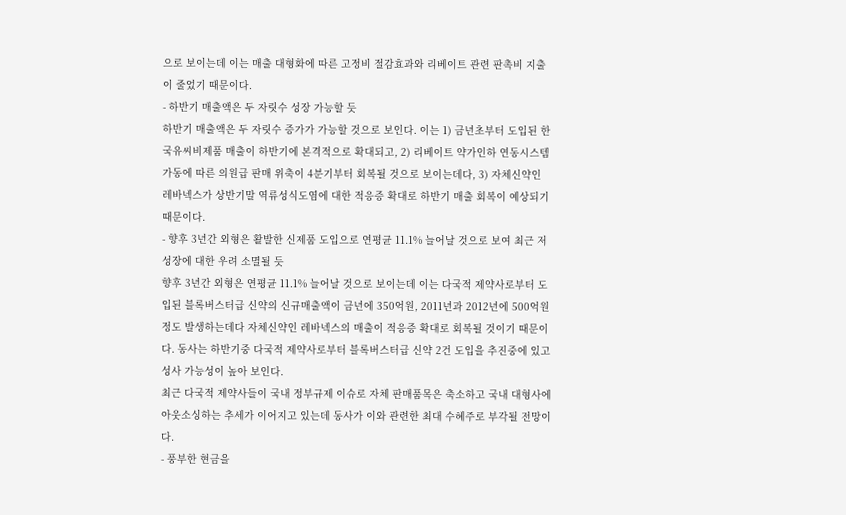으로 보이는데 이는 매출 대형화에 따른 고정비 절감효과와 리베이트 관련 판촉비 지출이 줄었기 때문이다.
- 하반기 매출액은 두 자릿수 성장 가능할 듯
하반기 매출액은 두 자릿수 증가가 가능할 것으로 보인다. 이는 1) 금년초부터 도입된 한국유씨비제품 매출이 하반기에 본격적으로 확대되고, 2) 리베이트 약가인하 연동시스템 가동에 따른 의원급 판매 위축이 4분기부터 회복될 것으로 보이는데다, 3) 자체신약인 레바넥스가 상반기말 역류성식도염에 대한 적응증 확대로 하반기 매출 회복이 예상되기 때문이다.
- 향후 3년간 외형은 활발한 신제품 도입으로 연평균 11.1% 늘어날 것으로 보여 최근 저성장에 대한 우려 소멸될 듯
향후 3년간 외형은 연평균 11.1% 늘어날 것으로 보이는데 이는 다국적 제약사로부터 도입된 블록버스터급 신약의 신규매출액이 금년에 350억원, 2011년과 2012년에 500억원 정도 발생하는데다 자체신약인 레바넥스의 매출이 적응증 확대로 회복될 것이기 때문이다. 동사는 하반기중 다국적 제약사로부터 블록버스터급 신약 2건 도입을 추진중에 있고 성사 가능성이 높아 보인다.
최근 다국적 제약사들이 국내 정부규제 이슈로 자체 판매품목은 축소하고 국내 대형사에 아웃소싱하는 추세가 이어지고 있는데 동사가 이와 관련한 최대 수혜주로 부각될 전망이다.
- 풍부한 현금을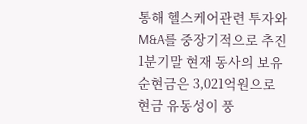통해 헬스케어관련 투자와 M&A를 중장기적으로 추진
1분기말 현재 동사의 보유 순현금은 3,021억원으로 현금 유동성이 풍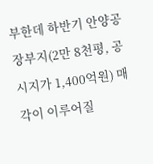부한데 하반기 안양공장부지(2만 8천평, 공시지가 1,400억원) 매각이 이루어질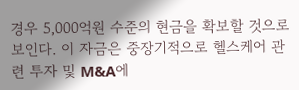경우 5,000억원 수준의 현금을 확보할 것으로 보인다. 이 자금은 중장기적으로 헬스케어 관련 투자 및 M&A에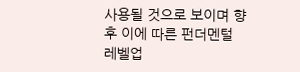사용될 것으로 보이며 향후 이에 따른 펀더멘털 레벨업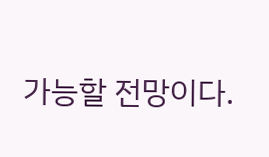가능할 전망이다.